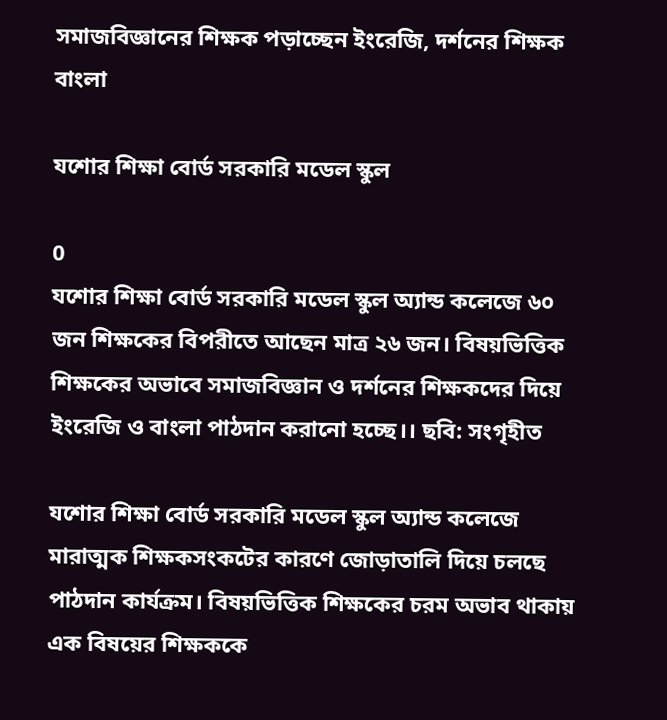সমাজবিজ্ঞানের শিক্ষক পড়াচ্ছেন ইংরেজি, দর্শনের শিক্ষক বাংলা

যশোর শিক্ষা বোর্ড সরকারি মডেল স্কুল

0
যশোর শিক্ষা বোর্ড সরকারি মডেল স্কুল অ্যান্ড কলেজে ৬০ জন শিক্ষকের বিপরীতে আছেন মাত্র ২৬ জন। বিষয়ভিত্তিক শিক্ষকের অভাবে সমাজবিজ্ঞান ও দর্শনের শিক্ষকদের দিয়ে ইংরেজি ও বাংলা পাঠদান করানো হচ্ছে।। ছবি: সংগৃহীত

যশোর শিক্ষা বোর্ড সরকারি মডেল স্কুল অ্যান্ড কলেজে মারাত্মক শিক্ষকসংকটের কারণে জোড়াতালি দিয়ে চলছে পাঠদান কার্যক্রম। বিষয়ভিত্তিক শিক্ষকের চরম অভাব থাকায় এক বিষয়ের শিক্ষককে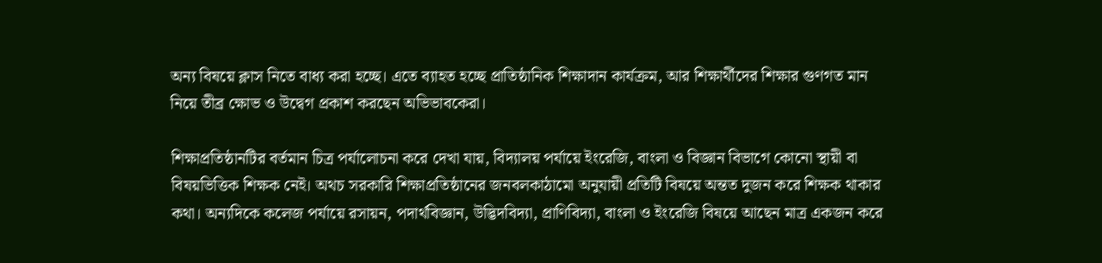অন্য বিষয়ে ক্লাস নিতে বাধ্য করা হচ্ছে। এতে ব্যাহত হচ্ছে প্রাতিষ্ঠানিক শিক্ষাদান কার্যক্রম, আর শিক্ষার্থীদের শিক্ষার গুণগত মান নিয়ে তীব্র ক্ষোভ ও উদ্বেগ প্রকাশ করছেন অভিভাবকেরা।

শিক্ষাপ্রতিষ্ঠানটির বর্তমান চিত্র পর্যালোচনা করে দেখা যায়, বিদ্যালয় পর্যায়ে ইংরেজি, বাংলা ও বিজ্ঞান বিভাগে কোনো স্থায়ী বা বিষয়ভিত্তিক শিক্ষক নেই। অথচ সরকারি শিক্ষাপ্রতিষ্ঠানের জনবলকাঠামো অনুযায়ী প্রতিটি বিষয়ে অন্তত দুজন করে শিক্ষক থাকার কথা। অন্যদিকে কলেজ পর্যায়ে রসায়ন, পদার্থবিজ্ঞান, উদ্ভিদবিদ্যা, প্রাণিবিদ্যা, বাংলা ও ইংরেজি বিষয়ে আছেন মাত্র একজন করে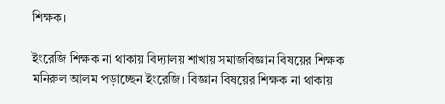শিক্ষক।

ইংরেজি শিক্ষক না থাকায় বিদ্যালয় শাখায় সমাজবিজ্ঞান বিষয়ের শিক্ষক মনিরুল আলম পড়াচ্ছেন ইংরেজি। বিজ্ঞান বিষয়ের শিক্ষক না থাকায়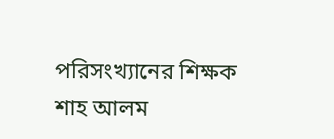পরিসংখ্যানের শিক্ষক শাহ আলম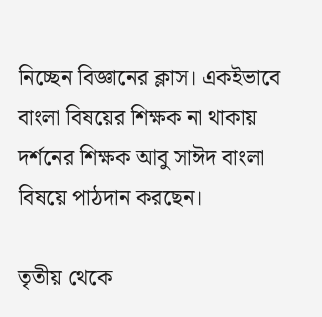নিচ্ছেন বিজ্ঞানের ক্লাস। একইভাবে বাংলা বিষয়ের শিক্ষক না থাকায় দর্শনের শিক্ষক আবু সাঈদ বাংলা বিষয়ে পাঠদান করছেন।

তৃতীয় থেকে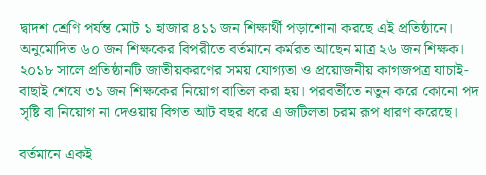দ্বাদশ শ্রেণি পর্যন্ত মোট ১ হাজার ৪১১ জন শিক্ষার্থী পড়াশোনা করছে এই প্রতিষ্ঠানে। অনুমোদিত ৬০ জন শিক্ষকের বিপরীতে বর্তমানে কর্মরত আছেন মাত্র ২৬ জন শিক্ষক। ২০১৮ সালে প্রতিষ্ঠানটি জাতীয়করণের সময় যোগ্যতা ও প্রয়োজনীয় কাগজপত্র যাচাই-বাছাই শেষে ৩১ জন শিক্ষকের নিয়োগ বাতিল করা হয়। পরবর্তীতে নতুন করে কোনো পদ সৃষ্টি বা নিয়োগ না দেওয়ায় বিগত আট বছর ধরে এ জটিলতা চরম রূপ ধারণ করেছে।

বর্তমানে একই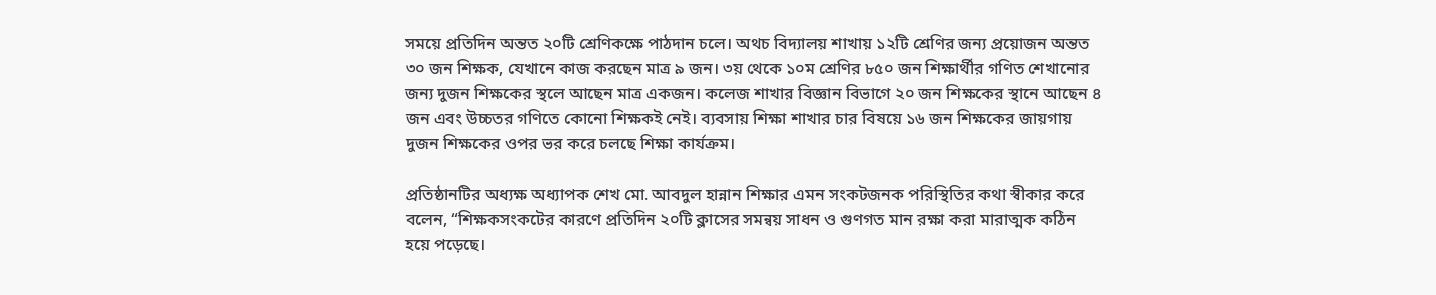সময়ে প্রতিদিন অন্তত ২০টি শ্রেণিকক্ষে পাঠদান চলে। অথচ বিদ্যালয় শাখায় ১২টি শ্রেণির জন্য প্রয়োজন অন্তত ৩০ জন শিক্ষক, যেখানে কাজ করছেন মাত্র ৯ জন। ৩য় থেকে ১০ম শ্রেণির ৮৫০ জন শিক্ষার্থীর গণিত শেখানোর জন্য দুজন শিক্ষকের স্থলে আছেন মাত্র একজন। কলেজ শাখার বিজ্ঞান বিভাগে ২০ জন শিক্ষকের স্থানে আছেন ৪ জন এবং উচ্চতর গণিতে কোনো শিক্ষকই নেই। ব্যবসায় শিক্ষা শাখার চার বিষয়ে ১৬ জন শিক্ষকের জায়গায় দুজন শিক্ষকের ওপর ভর করে চলছে শিক্ষা কার্যক্রম।

প্রতিষ্ঠানটির অধ্যক্ষ অধ্যাপক শেখ মো. আবদুল হান্নান শিক্ষার এমন সংকটজনক পরিস্থিতির কথা স্বীকার করে বলেন, “শিক্ষকসংকটের কারণে প্রতিদিন ২০টি ক্লাসের সমন্বয় সাধন ও গুণগত মান রক্ষা করা মারাত্মক কঠিন হয়ে পড়েছে।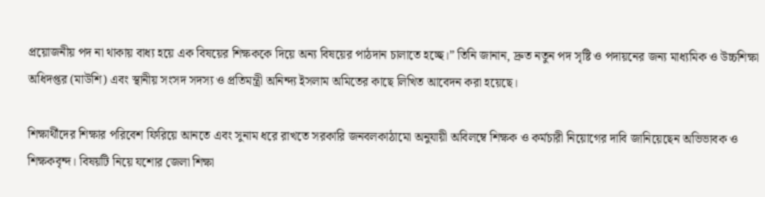প্রয়োজনীয় পদ না থাকায় বাধ্য হয়ে এক বিষয়ের শিক্ষককে দিয়ে অন্য বিষয়ের পাঠদান চালাতে হচ্ছে।” তিনি জানান, দ্রুত নতুন পদ সৃষ্টি ও পদায়নের জন্য মাধ্যমিক ও উচ্চশিক্ষা অধিদপ্তর (মাউশি) এবং স্থানীয় সংসদ সদস্য ও প্রতিমন্ত্রী অনিন্দ্য ইসলাম অমিতের কাছে লিখিত আবেদন করা হয়েছে।

শিক্ষার্থীদের শিক্ষার পরিবেশ ফিরিয়ে আনতে এবং সুনাম ধরে রাখতে সরকারি জনবলকাঠামো অনুযায়ী অবিলম্বে শিক্ষক ও কর্মচারী নিয়োগের দাবি জানিয়েছেন অভিভাবক ও শিক্ষকবৃন্দ। বিষয়টি নিয়ে যশোর জেলা শিক্ষা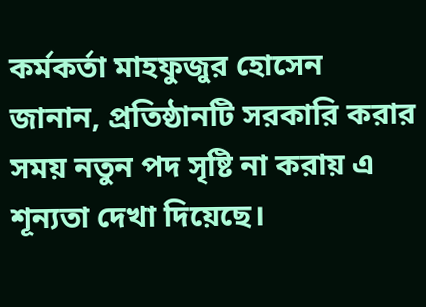কর্মকর্তা মাহফুজুর হোসেন জানান, প্রতিষ্ঠানটি সরকারি করার সময় নতুন পদ সৃষ্টি না করায় এ শূন্যতা দেখা দিয়েছে।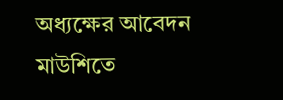অধ্যক্ষের আবেদন মাউশিতে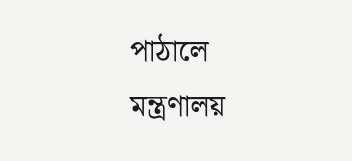পাঠালে মন্ত্রণালয়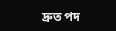দ্রুত পদ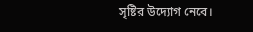সৃষ্টির উদ্যোগ নেবে।